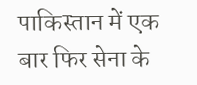पाकिस्तान में एक बार फिर सेना के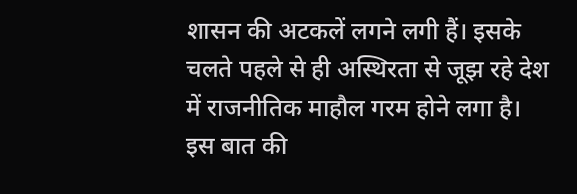शासन की अटकलें लगने लगी हैं। इसके चलते पहले से ही अस्थिरता से जूझ रहे देश में राजनीतिक माहौल गरम होने लगा है। इस बात की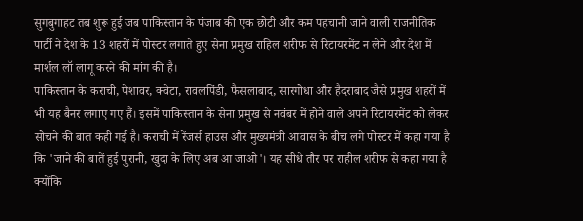सुगबुगाहट तब शुरू हुई जब पाकिस्तान के पंजाब की एक छोटी और कम पहचानी जाने वाली राजनीतिक पार्टी ने देश के 13 शहरों में पोस्टर लगाते हुए सेना प्रमुख राहिल शरीफ से रिटायरमेंट न लेने और देश में मार्शल लॉ लागू करने की मांग की है।
पाकिस्तान के कराची, पेशावर, क्वेटा, रावलपिंडी, फैसलाबाद, सारगोधा और हैदराबाद जैसे प्रमुख शहरों में भी यह बैनर लगाए गए हैं। इसमें पाकिस्तान के सेना प्रमुख से नवंबर में होने वाले अपने रिटायरमेंट को लेकर सोचने की बात कही गई है। कराची में रेंजर्स हाउस और मुख्यमंत्री आवास के बीच लगे पोस्टर में कहा गया है कि 'जाने की बातें हुई पुरानी, खुदा के लिए अब आ जाओ'। यह सीधे तौर पर राहील शरीफ से कहा गया है क्योंकि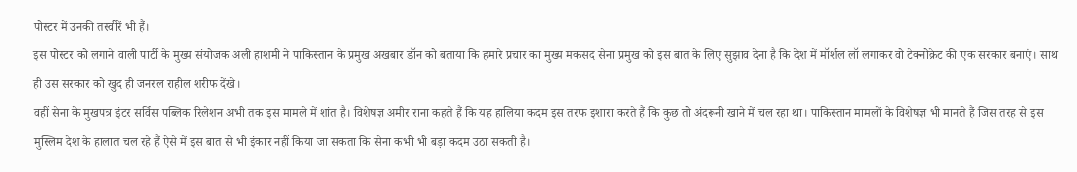पोस्टर में उनकी तस्वीरें भी हैं।
इस पोस्टर को लगाने वाली पार्टी के मुख्य संयोजक अली हाशमी ने पाकिस्तान के प्रमुख अखबार डॉन को बताया कि हमारे प्रचार का मुख्य मकसद सेना प्रमुख को इस बात के लिए सुझाव देना है कि देश में मॉर्शल लॉ लगाकर वो टेक्नोक्रेट की एक सरकार बनाएं। साथ ही उस सरकार को खुद ही जनरल राहील शरीफ देंखे।
वहीं सेना के मुखपत्र इंटर सर्विस पब्लिक रिलेशन अभी तक इस मामले में शांत है। विशेषज्ञ अमीर राना कहते हैं कि यह हालिया कदम इस तरफ इशारा करते हैं कि कुछ तो अंदरूनी खाने में चल रहा था। पाकिस्तान मामलों के विशेषज्ञ भी मानते हैं जिस तरह से इस मुस्लिम देश के हालात चल रहे हैं ऐसे में इस बात से भी इंकार नहीं किया जा सकता कि सेना कभी भी बड़ा कदम उठा सकती है।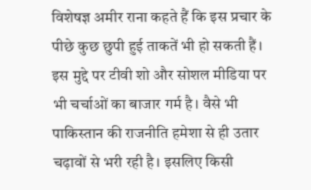विशेषज्ञ अमीर राना कहते हैं कि इस प्रचार के पीछे कुछ छुपी हुई ताकतें भी हो सकती हैं। इस मुद्दे पर टीवी शो और सोशल मीडिया पर भी चर्चाओं का बाजार गर्म है। वैसे भी पाकिस्तान की राजनीति हमेशा से ही उतार चढ़ावों से भरी रही है। इसलिए किसी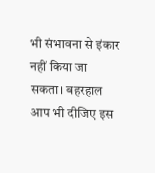भी संभावना से इंकार नहीं किया जा सकता। बहरहाल आप भी दीजिए इस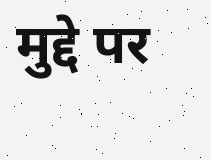मुद्दे पर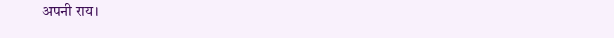अपनी राय।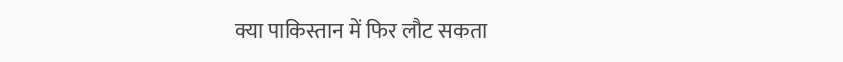क्या पाकिस्तान में फिर लौट सकता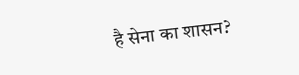है सेना का शासन?